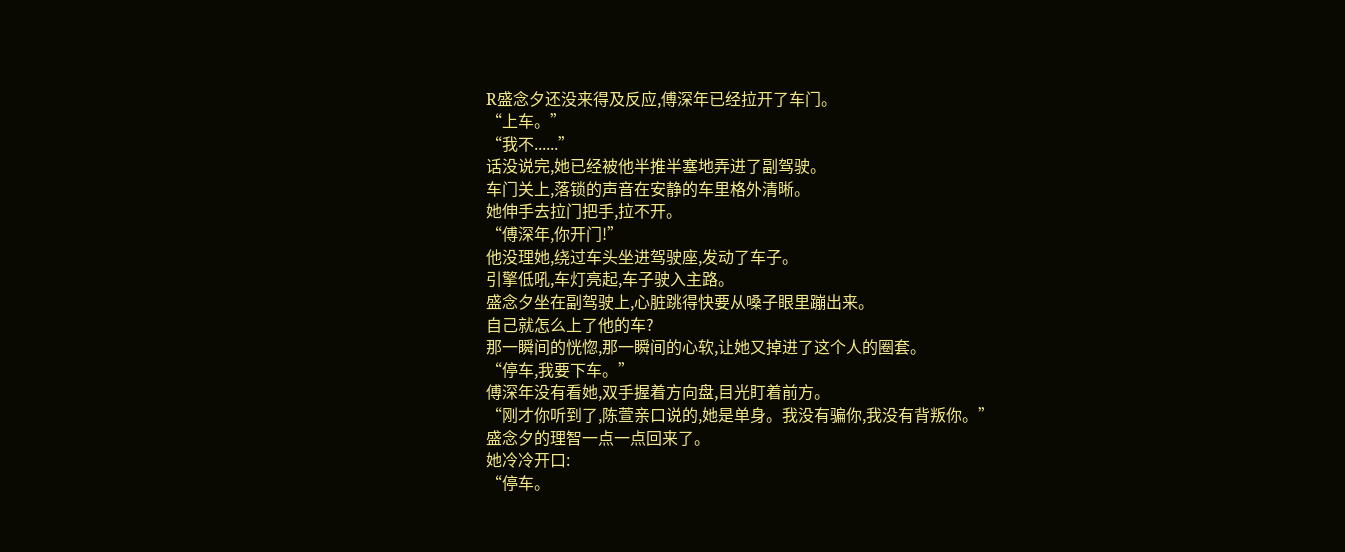R盛念夕还没来得及反应,傅深年已经拉开了车门。
“上车。”
“我不......”
话没说完,她已经被他半推半塞地弄进了副驾驶。
车门关上,落锁的声音在安静的车里格外清晰。
她伸手去拉门把手,拉不开。
“傅深年,你开门!”
他没理她,绕过车头坐进驾驶座,发动了车子。
引擎低吼,车灯亮起,车子驶入主路。
盛念夕坐在副驾驶上,心脏跳得快要从嗓子眼里蹦出来。
自己就怎么上了他的车?
那一瞬间的恍惚,那一瞬间的心软,让她又掉进了这个人的圈套。
“停车,我要下车。”
傅深年没有看她,双手握着方向盘,目光盯着前方。
“刚才你听到了,陈萱亲口说的,她是单身。我没有骗你,我没有背叛你。”
盛念夕的理智一点一点回来了。
她冷冷开口:
“停车。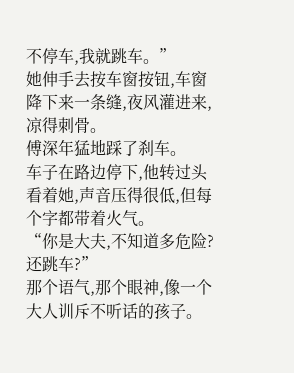不停车,我就跳车。”
她伸手去按车窗按钮,车窗降下来一条缝,夜风灌进来,凉得刺骨。
傅深年猛地踩了刹车。
车子在路边停下,他转过头看着她,声音压得很低,但每个字都带着火气。
“你是大夫,不知道多危险?还跳车?”
那个语气,那个眼神,像一个大人训斥不听话的孩子。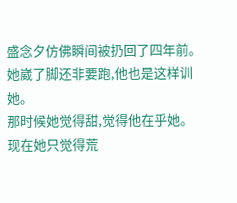盛念夕仿佛瞬间被扔回了四年前。
她崴了脚还非要跑,他也是这样训她。
那时候她觉得甜,觉得他在乎她。
现在她只觉得荒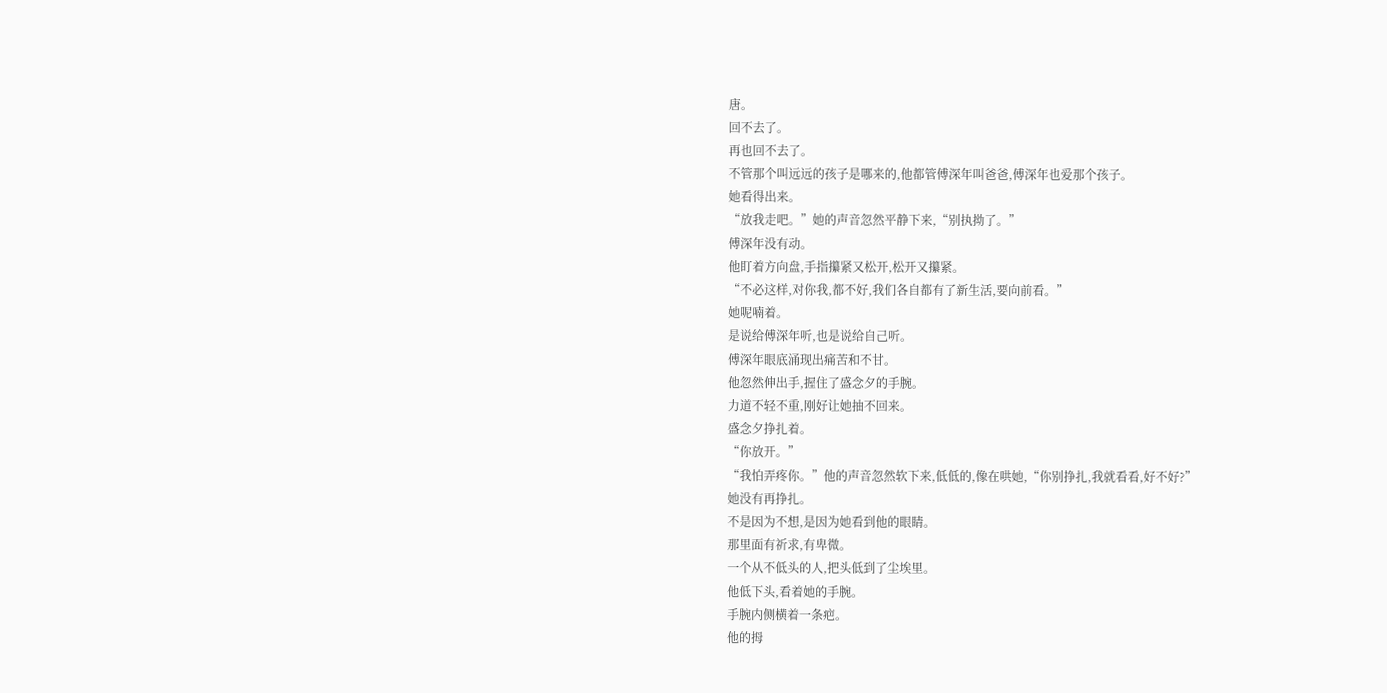唐。
回不去了。
再也回不去了。
不管那个叫远远的孩子是哪来的,他都管傅深年叫爸爸,傅深年也爱那个孩子。
她看得出来。
“放我走吧。”她的声音忽然平静下来,“别执拗了。”
傅深年没有动。
他盯着方向盘,手指攥紧又松开,松开又攥紧。
“不必这样,对你我,都不好,我们各自都有了新生活,要向前看。”
她呢喃着。
是说给傅深年听,也是说给自己听。
傅深年眼底涌现出痛苦和不甘。
他忽然伸出手,握住了盛念夕的手腕。
力道不轻不重,刚好让她抽不回来。
盛念夕挣扎着。
“你放开。”
“我怕弄疼你。”他的声音忽然软下来,低低的,像在哄她,“你别挣扎,我就看看,好不好?”
她没有再挣扎。
不是因为不想,是因为她看到他的眼睛。
那里面有祈求,有卑微。
一个从不低头的人,把头低到了尘埃里。
他低下头,看着她的手腕。
手腕内侧横着一条疤。
他的拇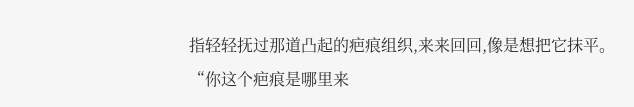指轻轻抚过那道凸起的疤痕组织,来来回回,像是想把它抹平。
“你这个疤痕是哪里来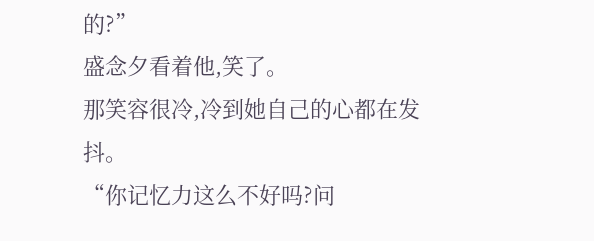的?”
盛念夕看着他,笑了。
那笑容很冷,冷到她自己的心都在发抖。
“你记忆力这么不好吗?问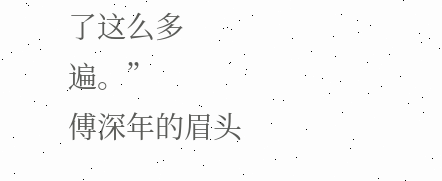了这么多遍。”
傅深年的眉头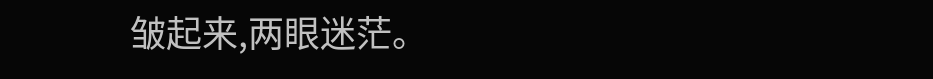皱起来,两眼迷茫。